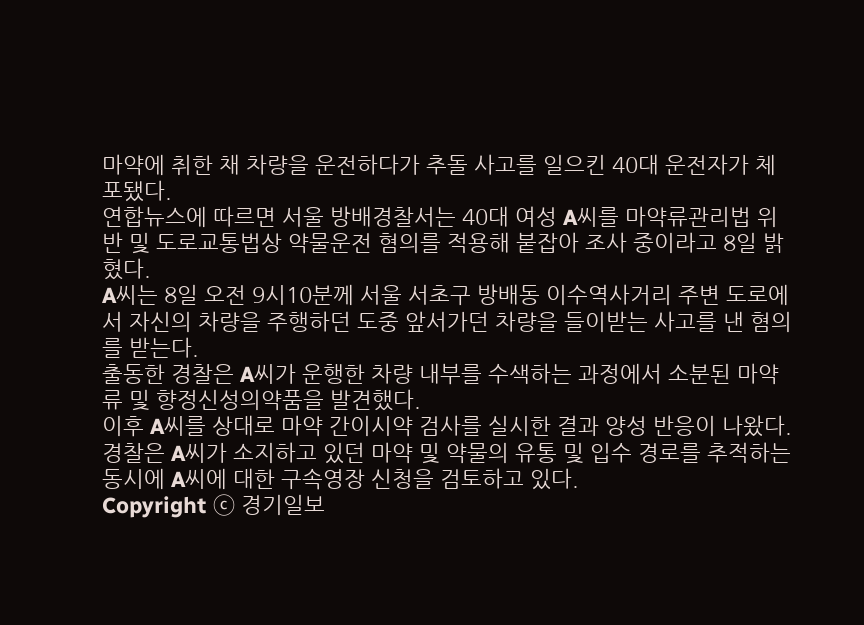마약에 취한 채 차량을 운전하다가 추돌 사고를 일으킨 40대 운전자가 체포됐다.
연합뉴스에 따르면 서울 방배경찰서는 40대 여성 A씨를 마약류관리법 위반 및 도로교통법상 약물운전 혐의를 적용해 붙잡아 조사 중이라고 8일 밝혔다.
A씨는 8일 오전 9시10분께 서울 서초구 방배동 이수역사거리 주변 도로에서 자신의 차량을 주행하던 도중 앞서가던 차량을 들이받는 사고를 낸 혐의를 받는다.
출동한 경찰은 A씨가 운행한 차량 내부를 수색하는 과정에서 소분된 마약류 및 향정신성의약품을 발견했다.
이후 A씨를 상대로 마약 간이시약 검사를 실시한 결과 양성 반응이 나왔다.
경찰은 A씨가 소지하고 있던 마약 및 약물의 유통 및 입수 경로를 추적하는 동시에 A씨에 대한 구속영장 신청을 검토하고 있다.
Copyright ⓒ 경기일보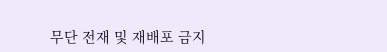무단 전재 및 재배포 금지